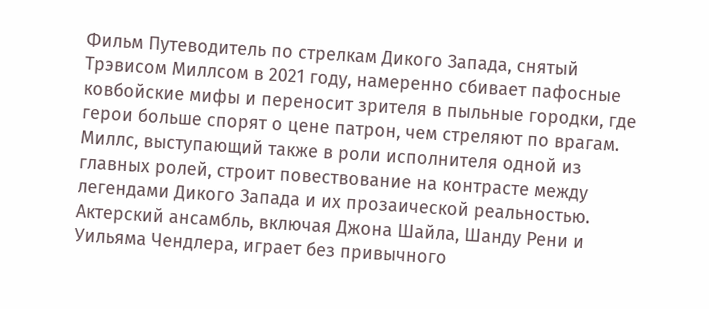Фильм Путеводитель по стрелкам Дикого Запада, снятый Трэвисом Миллсом в 2021 году, намеренно сбивает пафосные ковбойские мифы и переносит зрителя в пыльные городки, где герои больше спорят о цене патрон, чем стреляют по врагам. Миллс, выступающий также в роли исполнителя одной из главных ролей, строит повествование на контрасте между легендами Дикого Запада и их прозаической реальностью. Актерский ансамбль, включая Джона Шайла, Шанду Рени и Уильяма Чендлера, играет без привычного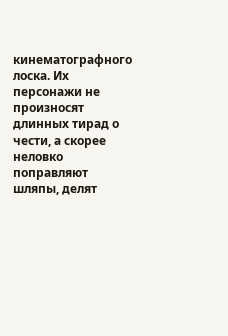кинематографного лоска. Их персонажи не произносят длинных тирад о чести, а скорее неловко поправляют шляпы, делят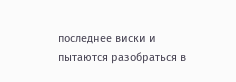последнее виски и пытаются разобраться в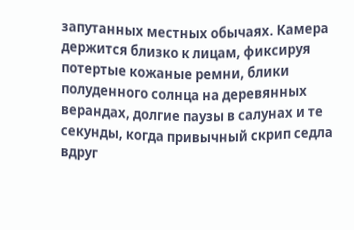запутанных местных обычаях. Камера держится близко к лицам, фиксируя потертые кожаные ремни, блики полуденного солнца на деревянных верандах, долгие паузы в салунах и те секунды, когда привычный скрип седла вдруг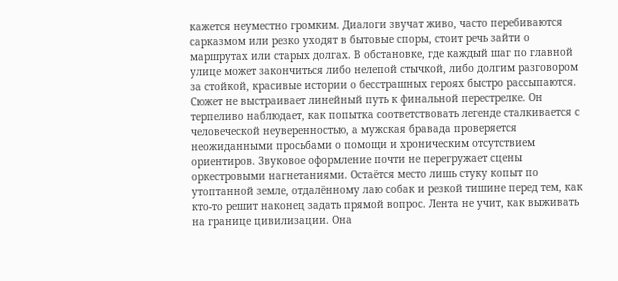кажется неуместно громким. Диалоги звучат живо, часто перебиваются сарказмом или резко уходят в бытовые споры, стоит речь зайти о маршрутах или старых долгах. В обстановке, где каждый шаг по главной улице может закончиться либо нелепой стычкой, либо долгим разговором за стойкой, красивые истории о бесстрашных героях быстро рассыпаются. Сюжет не выстраивает линейный путь к финальной перестрелке. Он терпеливо наблюдает, как попытка соответствовать легенде сталкивается с человеческой неуверенностью, а мужская бравада проверяется неожиданными просьбами о помощи и хроническим отсутствием ориентиров. Звуковое оформление почти не перегружает сцены оркестровыми нагнетаниями. Остаётся место лишь стуку копыт по утоптанной земле, отдалённому лаю собак и резкой тишине перед тем, как кто-то решит наконец задать прямой вопрос. Лента не учит, как выживать на границе цивилизации. Она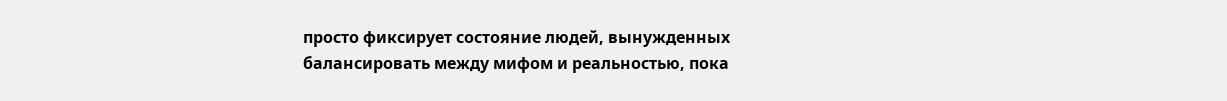просто фиксирует состояние людей, вынужденных балансировать между мифом и реальностью, пока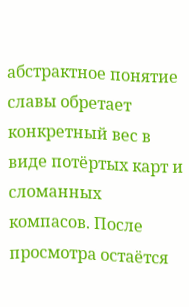абстрактное понятие славы обретает конкретный вес в виде потёртых карт и сломанных компасов. После просмотра остаётся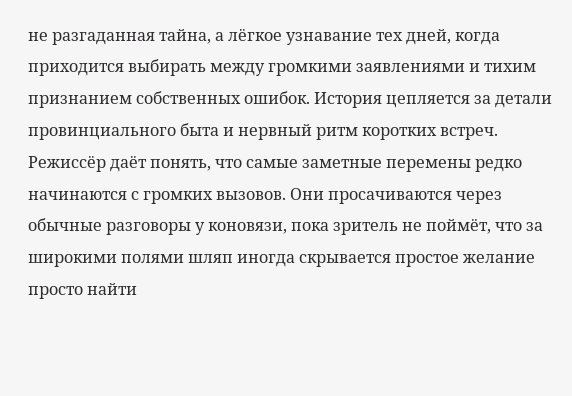не разгаданная тайна, а лёгкое узнавание тех дней, когда приходится выбирать между громкими заявлениями и тихим признанием собственных ошибок. История цепляется за детали провинциального быта и нервный ритм коротких встреч. Режиссёр даёт понять, что самые заметные перемены редко начинаются с громких вызовов. Они просачиваются через обычные разговоры у коновязи, пока зритель не поймёт, что за широкими полями шляп иногда скрывается простое желание просто найти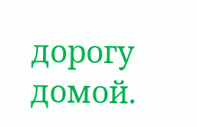дорогу домой.